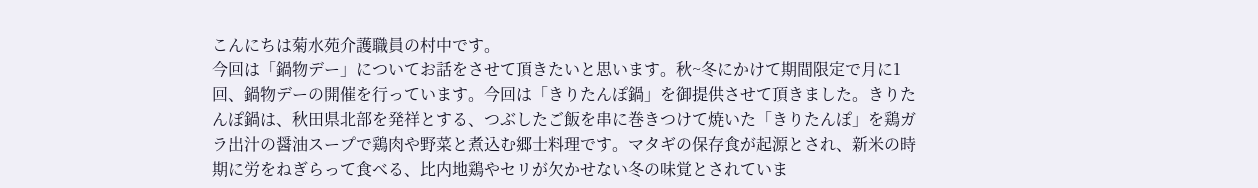こんにちは菊水苑介護職員の村中です。
今回は「鍋物デー」についてお話をさせて頂きたいと思います。秋~冬にかけて期間限定で月に1回、鍋物デーの開催を行っています。今回は「きりたんぽ鍋」を御提供させて頂きました。きりたんぽ鍋は、秋田県北部を発祥とする、つぶしたご飯を串に巻きつけて焼いた「きりたんぽ」を鶏ガラ出汁の醤油スープで鶏肉や野菜と煮込む郷士料理です。マタギの保存食が起源とされ、新米の時期に労をねぎらって食べる、比内地鶏やセリが欠かせない冬の味覚とされていま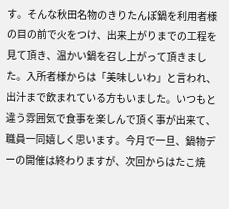す。そんな秋田名物のきりたんぽ鍋を利用者様の目の前で火をつけ、出来上がりまでの工程を見て頂き、温かい鍋を召し上がって頂きました。入所者様からは「美味しいわ」と言われ、出汁まで飲まれている方もいました。いつもと違う雰囲気で食事を楽しんで頂く事が出来て、職員一同嬉しく思います。今月で一旦、鍋物デーの開催は終わりますが、次回からはたこ焼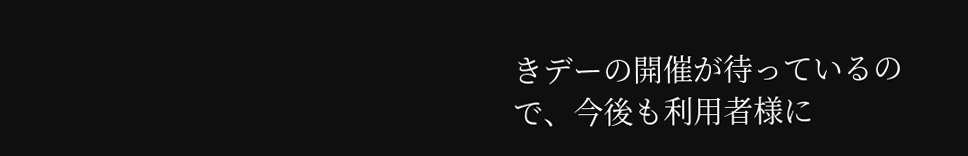きデーの開催が待っているので、今後も利用者様に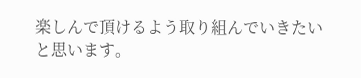楽しんで頂けるよう取り組んでいきたいと思います。